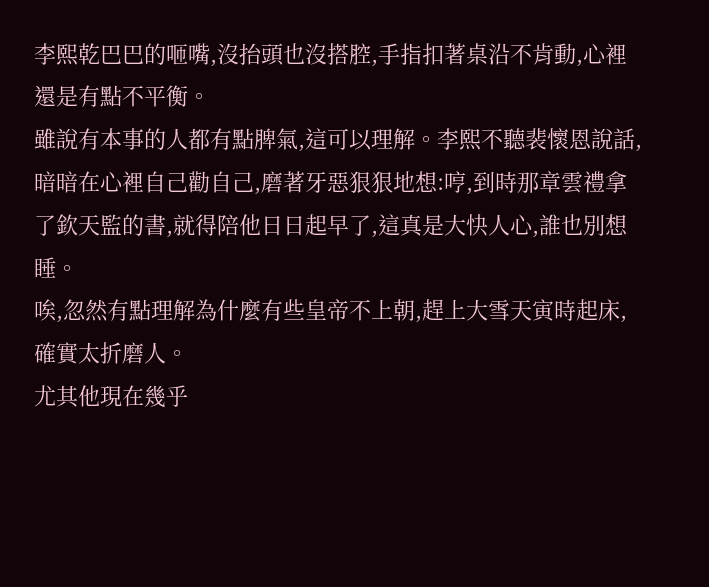李熙乾巴巴的咂嘴,沒抬頭也沒搭腔,手指扣著桌沿不肯動,心裡還是有點不平衡。
雖說有本事的人都有點脾氣,這可以理解。李熙不聽裴懷恩說話,暗暗在心裡自己勸自己,磨著牙惡狠狠地想:哼,到時那章雲禮拿了欽天監的書,就得陪他日日起早了,這真是大快人心,誰也別想睡。
唉,忽然有點理解為什麼有些皇帝不上朝,趕上大雪天寅時起床,確實太折磨人。
尤其他現在幾乎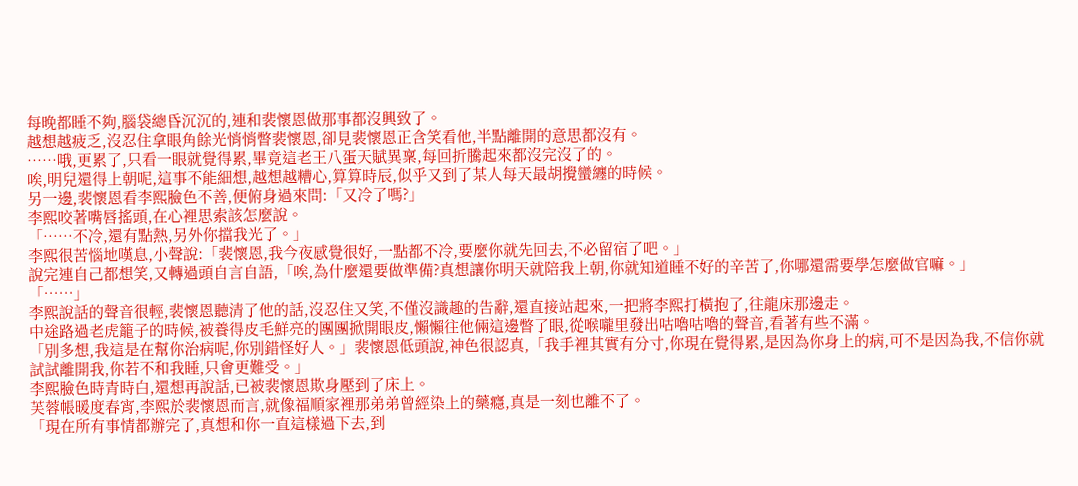每晚都睡不夠,腦袋總昏沉沉的,連和裴懷恩做那事都沒興致了。
越想越疲乏,沒忍住拿眼角餘光悄悄瞥裴懷恩,卻見裴懷恩正含笑看他,半點離開的意思都沒有。
……哦,更累了,只看一眼就覺得累,畢竟這老王八蛋天賦異稟,每回折騰起來都沒完沒了的。
唉,明兒還得上朝呢,這事不能細想,越想越糟心,算算時辰,似乎又到了某人每天最胡攪蠻纏的時候。
另一邊,裴懷恩看李熙臉色不善,便俯身過來問:「又冷了嗎?」
李熙咬著嘴唇搖頭,在心裡思索該怎麼說。
「……不冷,還有點熱,另外你擋我光了。」
李熙很苦惱地嘆息,小聲說:「裴懷恩,我今夜感覺很好,一點都不冷,要麼你就先回去,不必留宿了吧。」
說完連自己都想笑,又轉過頭自言自語,「唉,為什麼還要做準備?真想讓你明天就陪我上朝,你就知道睡不好的辛苦了,你哪還需要學怎麼做官嘛。」
「……」
李熙說話的聲音很輕,裴懷恩聽清了他的話,沒忍住又笑,不僅沒識趣的告辭,還直接站起來,一把將李熙打橫抱了,往龍床那邊走。
中途路過老虎籠子的時候,被養得皮毛鮮亮的團團掀開眼皮,懶懶往他倆這邊瞥了眼,從喉嚨里發出咕嚕咕嚕的聲音,看著有些不滿。
「別多想,我這是在幫你治病呢,你別錯怪好人。」裴懷恩低頭說,神色很認真,「我手裡其實有分寸,你現在覺得累,是因為你身上的病,可不是因為我,不信你就試試離開我,你若不和我睡,只會更難受。」
李熙臉色時青時白,還想再說話,已被裴懷恩欺身壓到了床上。
芙蓉帳暖度春宵,李熙於裴懷恩而言,就像福順家裡那弟弟曾經染上的藥癮,真是一刻也離不了。
「現在所有事情都辦完了,真想和你一直這樣過下去,到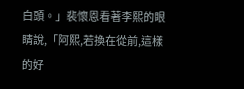白頭。」裴懷恩看著李熙的眼睛說,「阿熙,若換在從前,這樣的好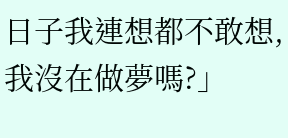日子我連想都不敢想,我沒在做夢嗎?」